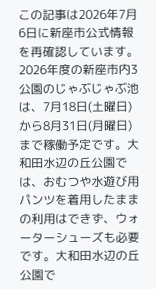この記事は2026年7月6日に新座市公式情報を再確認しています。2026年度の新座市内3公園のじゃぶじゃぶ池は、7月18日(土曜日)から8月31日(月曜日)まで稼働予定です。大和田水辺の丘公園では、おむつや水遊び用パンツを着用したままの利用はできず、ウォーターシューズも必要です。大和田水辺の丘公園で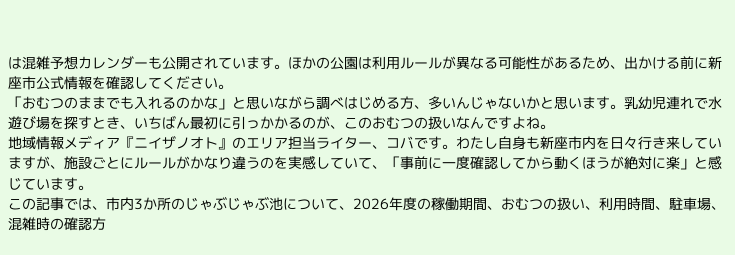は混雑予想カレンダーも公開されています。ほかの公園は利用ルールが異なる可能性があるため、出かける前に新座市公式情報を確認してください。
「おむつのままでも入れるのかな」と思いながら調べはじめる方、多いんじゃないかと思います。乳幼児連れで水遊び場を探すとき、いちばん最初に引っかかるのが、このおむつの扱いなんですよね。
地域情報メディア『ニイザノオト』のエリア担当ライター、コバです。わたし自身も新座市内を日々行き来していますが、施設ごとにルールがかなり違うのを実感していて、「事前に一度確認してから動くほうが絶対に楽」と感じています。
この記事では、市内3か所のじゃぶじゃぶ池について、2026年度の稼働期間、おむつの扱い、利用時間、駐車場、混雑時の確認方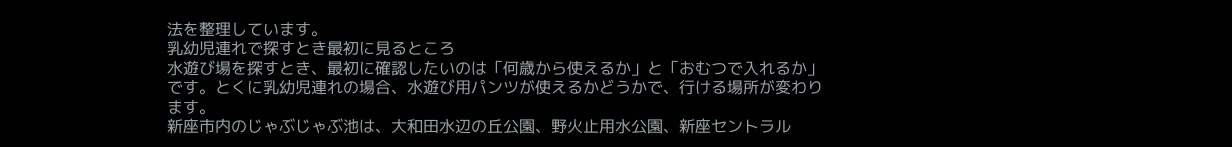法を整理しています。
乳幼児連れで探すとき最初に見るところ
水遊び場を探すとき、最初に確認したいのは「何歳から使えるか」と「おむつで入れるか」です。とくに乳幼児連れの場合、水遊び用パンツが使えるかどうかで、行ける場所が変わります。
新座市内のじゃぶじゃぶ池は、大和田水辺の丘公園、野火止用水公園、新座セントラル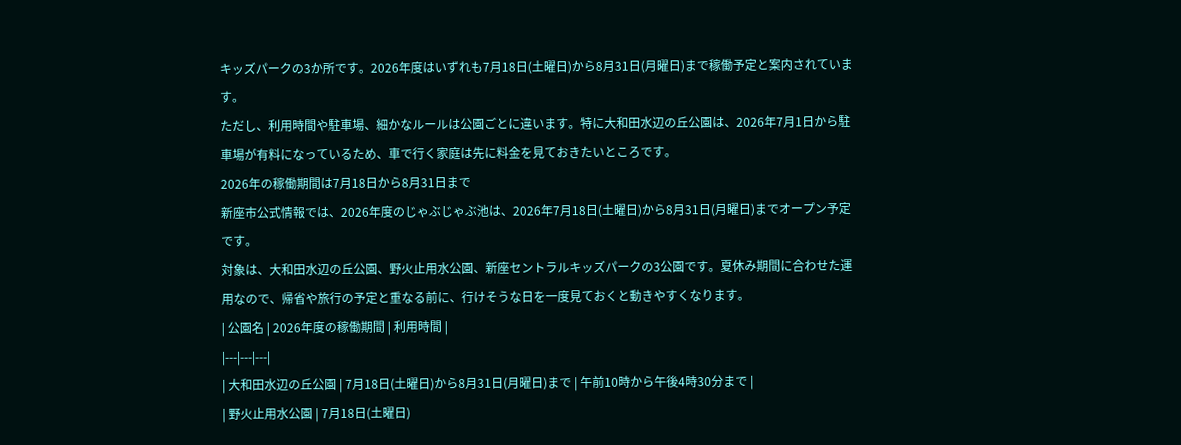キッズパークの3か所です。2026年度はいずれも7月18日(土曜日)から8月31日(月曜日)まで稼働予定と案内されています。
ただし、利用時間や駐車場、細かなルールは公園ごとに違います。特に大和田水辺の丘公園は、2026年7月1日から駐車場が有料になっているため、車で行く家庭は先に料金を見ておきたいところです。
2026年の稼働期間は7月18日から8月31日まで
新座市公式情報では、2026年度のじゃぶじゃぶ池は、2026年7月18日(土曜日)から8月31日(月曜日)までオープン予定です。
対象は、大和田水辺の丘公園、野火止用水公園、新座セントラルキッズパークの3公園です。夏休み期間に合わせた運用なので、帰省や旅行の予定と重なる前に、行けそうな日を一度見ておくと動きやすくなります。
| 公園名 | 2026年度の稼働期間 | 利用時間 |
|---|---|---|
| 大和田水辺の丘公園 | 7月18日(土曜日)から8月31日(月曜日)まで | 午前10時から午後4時30分まで |
| 野火止用水公園 | 7月18日(土曜日)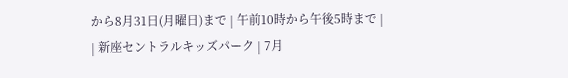から8月31日(月曜日)まで | 午前10時から午後5時まで |
| 新座セントラルキッズパーク | 7月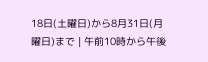18日(土曜日)から8月31日(月曜日)まで | 午前10時から午後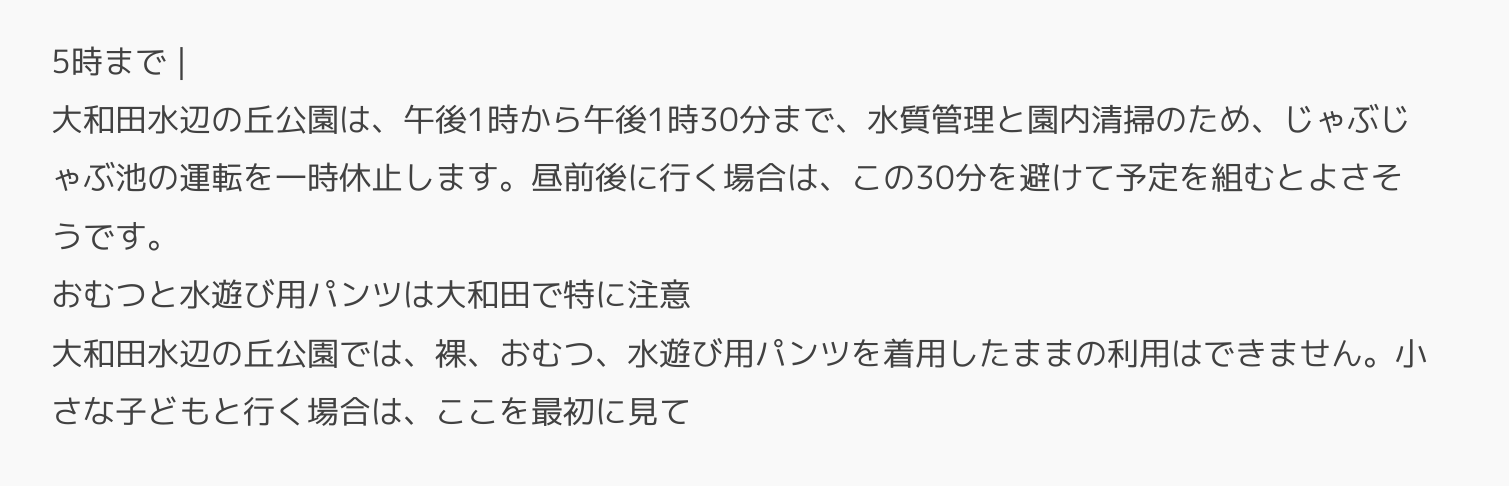5時まで |
大和田水辺の丘公園は、午後1時から午後1時30分まで、水質管理と園内清掃のため、じゃぶじゃぶ池の運転を一時休止します。昼前後に行く場合は、この30分を避けて予定を組むとよさそうです。
おむつと水遊び用パンツは大和田で特に注意
大和田水辺の丘公園では、裸、おむつ、水遊び用パンツを着用したままの利用はできません。小さな子どもと行く場合は、ここを最初に見て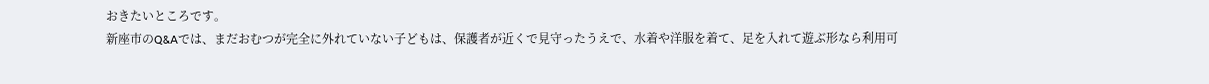おきたいところです。
新座市のQ&Aでは、まだおむつが完全に外れていない子どもは、保護者が近くで見守ったうえで、水着や洋服を着て、足を入れて遊ぶ形なら利用可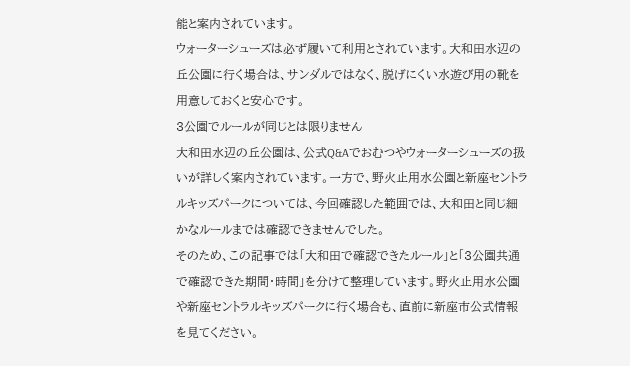能と案内されています。
ウォーターシューズは必ず履いて利用とされています。大和田水辺の丘公園に行く場合は、サンダルではなく、脱げにくい水遊び用の靴を用意しておくと安心です。
3公園でルールが同じとは限りません
大和田水辺の丘公園は、公式Q&Aでおむつやウォーターシューズの扱いが詳しく案内されています。一方で、野火止用水公園と新座セントラルキッズパークについては、今回確認した範囲では、大和田と同じ細かなルールまでは確認できませんでした。
そのため、この記事では「大和田で確認できたルール」と「3公園共通で確認できた期間・時間」を分けて整理しています。野火止用水公園や新座セントラルキッズパークに行く場合も、直前に新座市公式情報を見てください。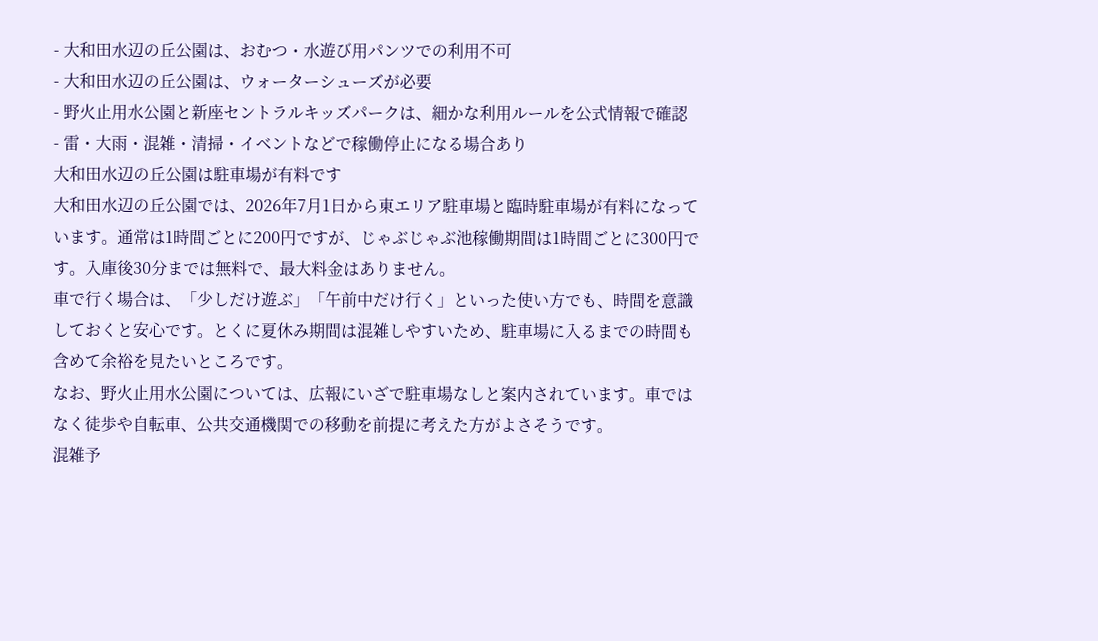- 大和田水辺の丘公園は、おむつ・水遊び用パンツでの利用不可
- 大和田水辺の丘公園は、ウォーターシューズが必要
- 野火止用水公園と新座セントラルキッズパークは、細かな利用ルールを公式情報で確認
- 雷・大雨・混雑・清掃・イベントなどで稼働停止になる場合あり
大和田水辺の丘公園は駐車場が有料です
大和田水辺の丘公園では、2026年7月1日から東エリア駐車場と臨時駐車場が有料になっています。通常は1時間ごとに200円ですが、じゃぶじゃぶ池稼働期間は1時間ごとに300円です。入庫後30分までは無料で、最大料金はありません。
車で行く場合は、「少しだけ遊ぶ」「午前中だけ行く」といった使い方でも、時間を意識しておくと安心です。とくに夏休み期間は混雑しやすいため、駐車場に入るまでの時間も含めて余裕を見たいところです。
なお、野火止用水公園については、広報にいざで駐車場なしと案内されています。車ではなく徒歩や自転車、公共交通機関での移動を前提に考えた方がよさそうです。
混雑予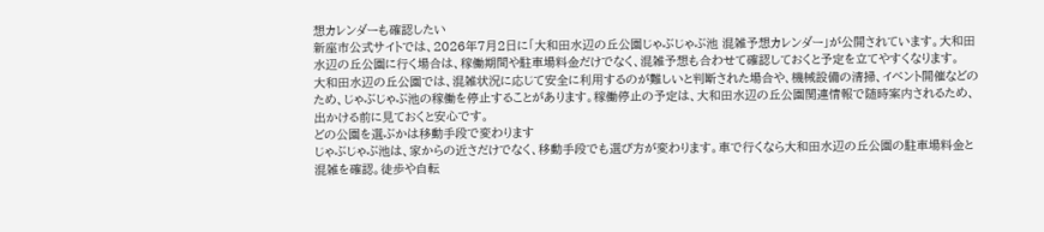想カレンダーも確認したい
新座市公式サイトでは、2026年7月2日に「大和田水辺の丘公園じゃぶじゃぶ池 混雑予想カレンダー」が公開されています。大和田水辺の丘公園に行く場合は、稼働期間や駐車場料金だけでなく、混雑予想も合わせて確認しておくと予定を立てやすくなります。
大和田水辺の丘公園では、混雑状況に応じて安全に利用するのが難しいと判断された場合や、機械設備の清掃、イベント開催などのため、じゃぶじゃぶ池の稼働を停止することがあります。稼働停止の予定は、大和田水辺の丘公園関連情報で随時案内されるため、出かける前に見ておくと安心です。
どの公園を選ぶかは移動手段で変わります
じゃぶじゃぶ池は、家からの近さだけでなく、移動手段でも選び方が変わります。車で行くなら大和田水辺の丘公園の駐車場料金と混雑を確認。徒歩や自転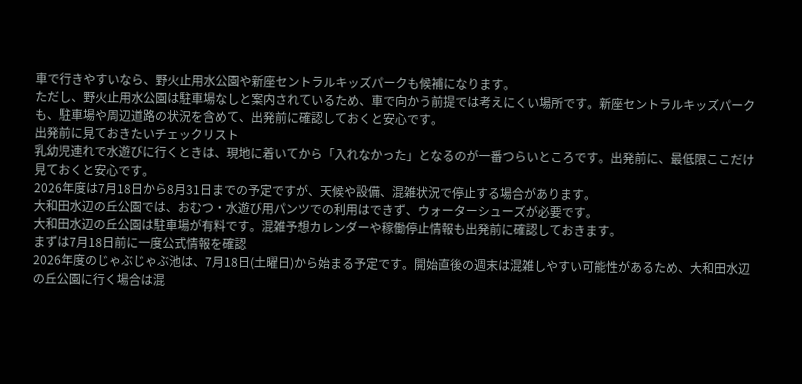車で行きやすいなら、野火止用水公園や新座セントラルキッズパークも候補になります。
ただし、野火止用水公園は駐車場なしと案内されているため、車で向かう前提では考えにくい場所です。新座セントラルキッズパークも、駐車場や周辺道路の状況を含めて、出発前に確認しておくと安心です。
出発前に見ておきたいチェックリスト
乳幼児連れで水遊びに行くときは、現地に着いてから「入れなかった」となるのが一番つらいところです。出発前に、最低限ここだけ見ておくと安心です。
2026年度は7月18日から8月31日までの予定ですが、天候や設備、混雑状況で停止する場合があります。
大和田水辺の丘公園では、おむつ・水遊び用パンツでの利用はできず、ウォーターシューズが必要です。
大和田水辺の丘公園は駐車場が有料です。混雑予想カレンダーや稼働停止情報も出発前に確認しておきます。
まずは7月18日前に一度公式情報を確認
2026年度のじゃぶじゃぶ池は、7月18日(土曜日)から始まる予定です。開始直後の週末は混雑しやすい可能性があるため、大和田水辺の丘公園に行く場合は混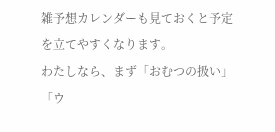雑予想カレンダーも見ておくと予定を立てやすくなります。
わたしなら、まず「おむつの扱い」「ウ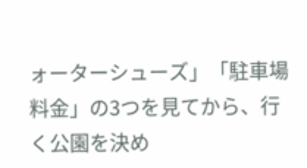ォーターシューズ」「駐車場料金」の3つを見てから、行く公園を決め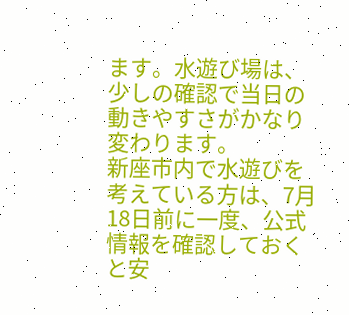ます。水遊び場は、少しの確認で当日の動きやすさがかなり変わります。
新座市内で水遊びを考えている方は、7月18日前に一度、公式情報を確認しておくと安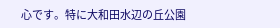心です。特に大和田水辺の丘公園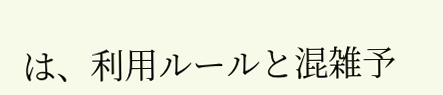は、利用ルールと混雑予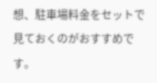想、駐車場料金をセットで見ておくのがおすすめです。